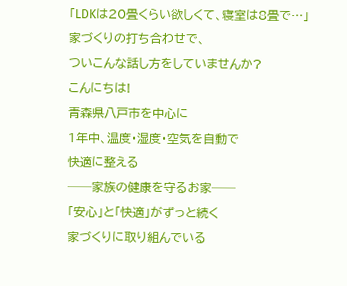「LDKは20畳くらい欲しくて、寝室は8畳で…」
家づくりの打ち合わせで、
ついこんな話し方をしていませんか?
こんにちは!
青森県八戸市を中心に
1年中、温度・湿度・空気を自動で
快適に整える
──家族の健康を守るお家──
「安心」と「快適」がずっと続く
家づくりに取り組んでいる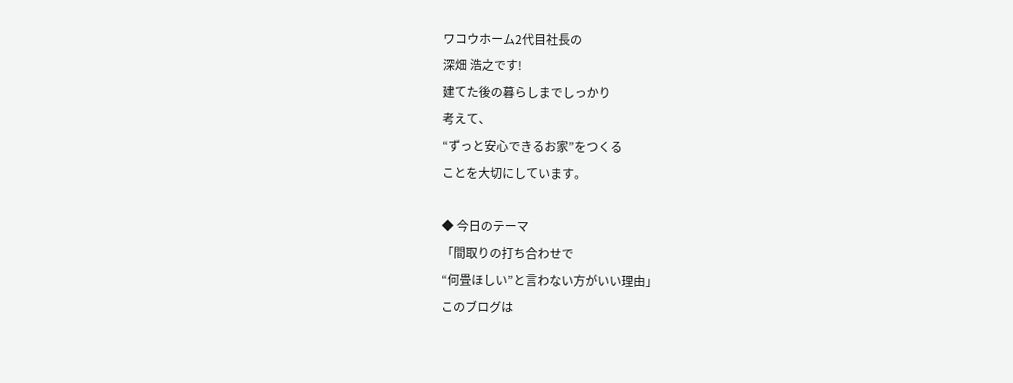ワコウホーム2代目社長の
深畑 浩之です!
建てた後の暮らしまでしっかり
考えて、
“ずっと安心できるお家”をつくる
ことを大切にしています。

◆ 今日のテーマ
「間取りの打ち合わせで
“何畳ほしい”と言わない方がいい理由」
このブログは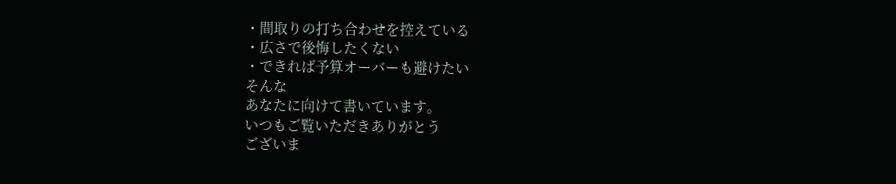・間取りの打ち合わせを控えている
・広さで後悔したくない
・できれば予算オーバーも避けたい
そんな
あなたに向けて書いています。
いつもご覧いただきありがとう
ございま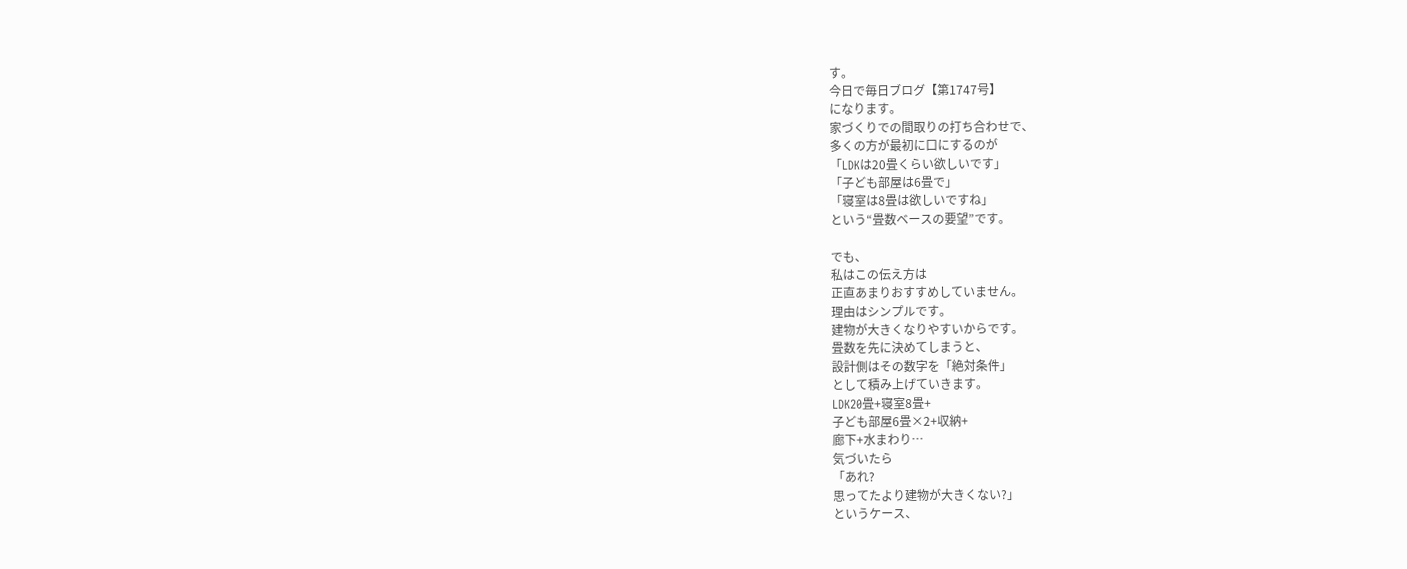す。
今日で毎日ブログ【第1747号】
になります。
家づくりでの間取りの打ち合わせで、
多くの方が最初に口にするのが
「LDKは20畳くらい欲しいです」
「子ども部屋は6畳で」
「寝室は8畳は欲しいですね」
という“畳数ベースの要望”です。

でも、
私はこの伝え方は
正直あまりおすすめしていません。
理由はシンプルです。
建物が大きくなりやすいからです。
畳数を先に決めてしまうと、
設計側はその数字を「絶対条件」
として積み上げていきます。
LDK20畳+寝室8畳+
子ども部屋6畳×2+収納+
廊下+水まわり…
気づいたら
「あれ?
思ってたより建物が大きくない?」
というケース、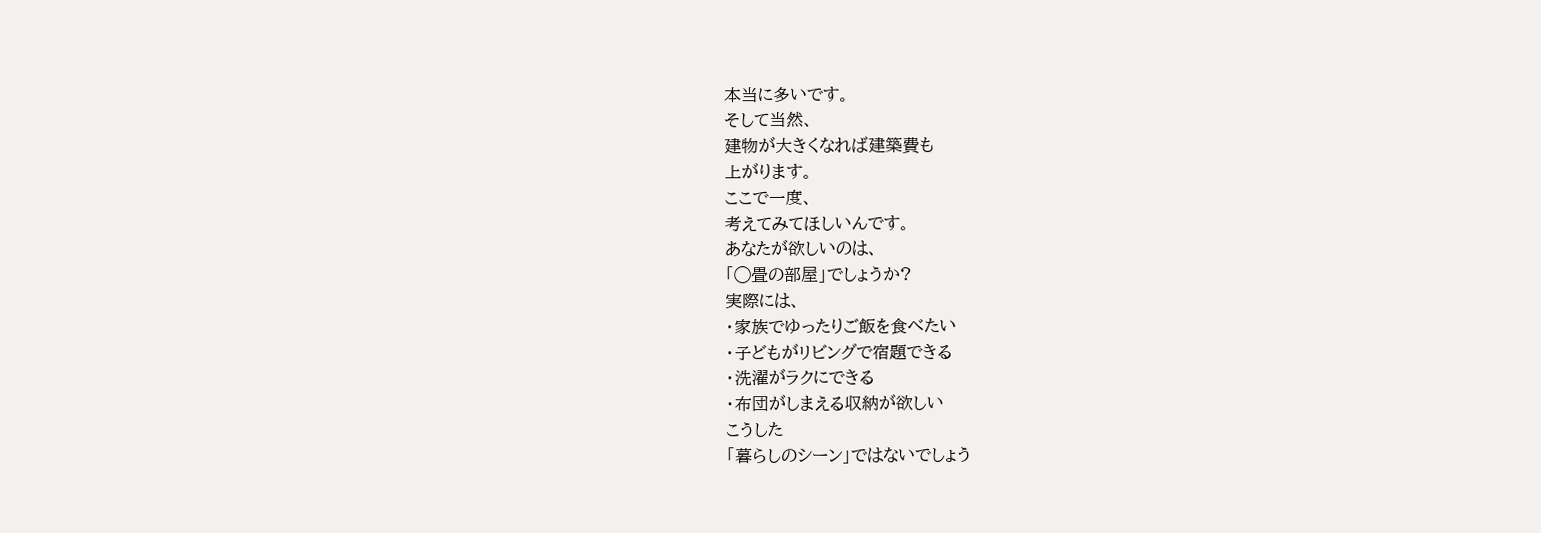本当に多いです。
そして当然、
建物が大きくなれば建築費も
上がります。
ここで一度、
考えてみてほしいんです。
あなたが欲しいのは、
「◯畳の部屋」でしょうか?
実際には、
・家族でゆったりご飯を食べたい
・子どもがリビングで宿題できる
・洗濯がラクにできる
・布団がしまえる収納が欲しい
こうした
「暮らしのシーン」ではないでしょう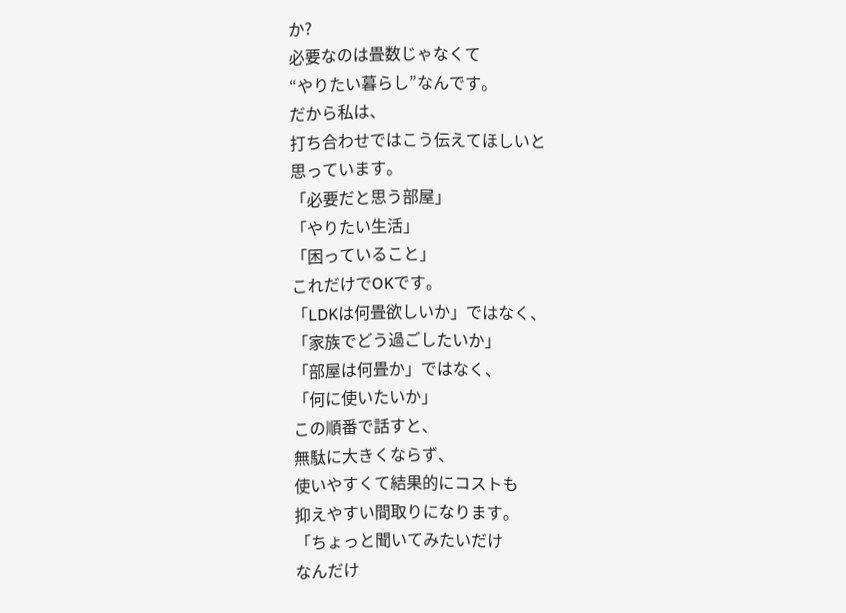か?
必要なのは畳数じゃなくて
“やりたい暮らし”なんです。
だから私は、
打ち合わせではこう伝えてほしいと
思っています。
「必要だと思う部屋」
「やりたい生活」
「困っていること」
これだけでOKです。
「LDKは何畳欲しいか」ではなく、
「家族でどう過ごしたいか」
「部屋は何畳か」ではなく、
「何に使いたいか」
この順番で話すと、
無駄に大きくならず、
使いやすくて結果的にコストも
抑えやすい間取りになります。
「ちょっと聞いてみたいだけ
なんだけ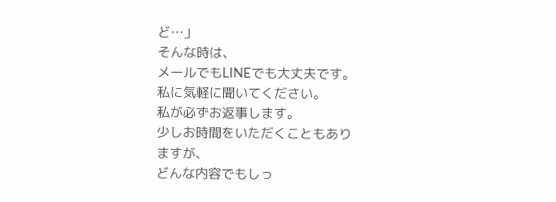ど…」
そんな時は、
メールでもLINEでも大丈夫です。
私に気軽に聞いてください。
私が必ずお返事します。
少しお時間をいただくこともあり
ますが、
どんな内容でもしっ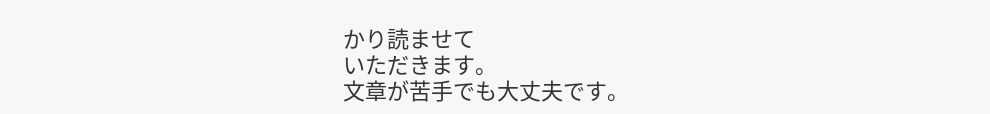かり読ませて
いただきます。
文章が苦手でも大丈夫です。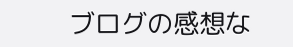ブログの感想な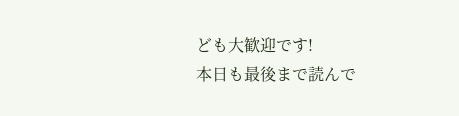ども大歓迎です!
本日も最後まで読んで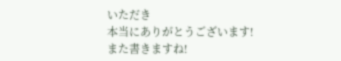いただき
本当にありがとうございます!
また書きますね!